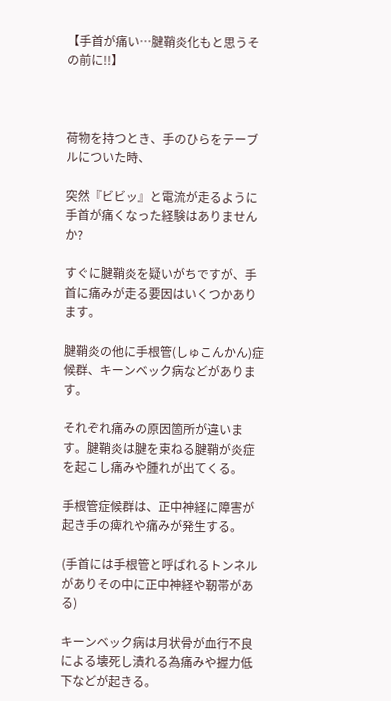【手首が痛い…腱鞘炎化もと思うその前に!!】



荷物を持つとき、手のひらをテーブルについた時、

突然『ビビッ』と電流が走るように手首が痛くなった経験はありませんか?

すぐに腱鞘炎を疑いがちですが、手首に痛みが走る要因はいくつかあります。

腱鞘炎の他に手根管(しゅこんかん)症候群、キーンベック病などがあります。

それぞれ痛みの原因箇所が違います。腱鞘炎は腱を束ねる腱鞘が炎症を起こし痛みや腫れが出てくる。

手根管症候群は、正中神経に障害が起き手の痺れや痛みが発生する。

(手首には手根管と呼ばれるトンネルがありその中に正中神経や靭帯がある)

キーンベック病は月状骨が血行不良による壊死し潰れる為痛みや握力低下などが起きる。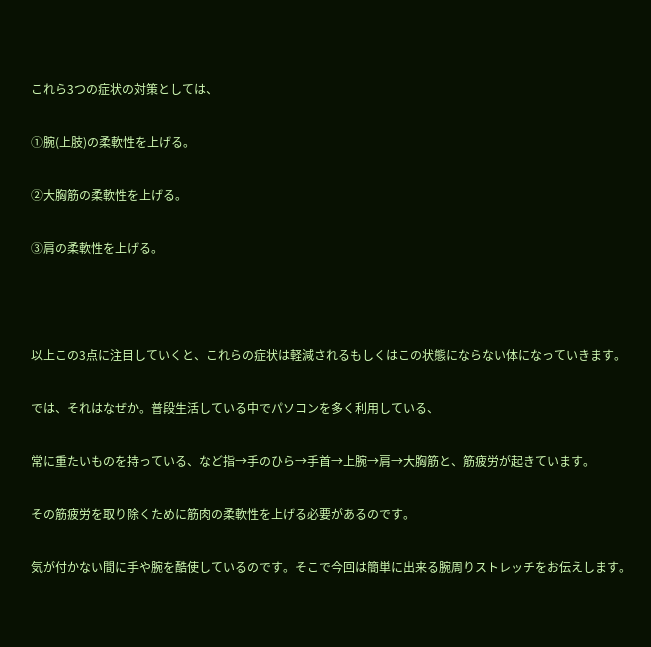これら3つの症状の対策としては、

①腕(上肢)の柔軟性を上げる。

②大胸筋の柔軟性を上げる。

③肩の柔軟性を上げる。



以上この3点に注目していくと、これらの症状は軽減されるもしくはこの状態にならない体になっていきます。

では、それはなぜか。普段生活している中でパソコンを多く利用している、

常に重たいものを持っている、など指→手のひら→手首→上腕→肩→大胸筋と、筋疲労が起きています。

その筋疲労を取り除くために筋肉の柔軟性を上げる必要があるのです。

気が付かない間に手や腕を酷使しているのです。そこで今回は簡単に出来る腕周りストレッチをお伝えします。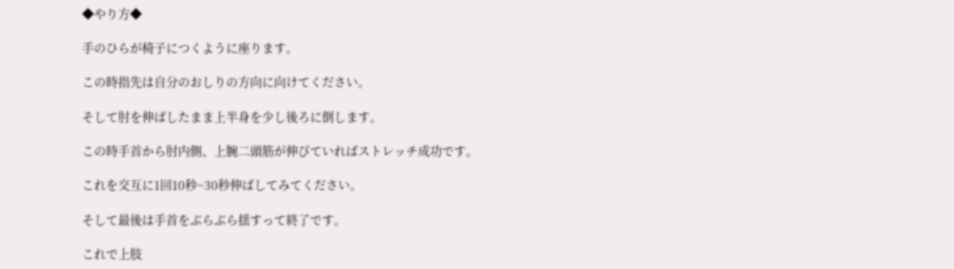◆やり方◆

手のひらが椅子につくように座ります。

この時指先は自分のおしりの方向に向けてください。

そして肘を伸ばしたまま上半身を少し後ろに倒します。

この時手首から肘内側、上腕二頭筋が伸びていればストレッチ成功です。

これを交互に1回10秒~30秒伸ばしてみてください。

そして最後は手首をぶらぶら揺すって終了です。

これで上肢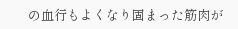の血行もよくなり固まった筋肉が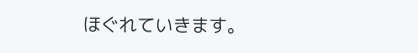ほぐれていきます。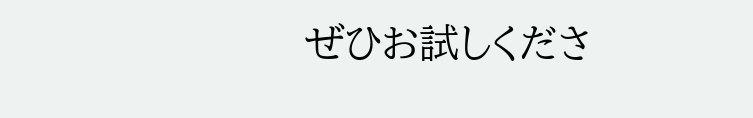ぜひお試しくださ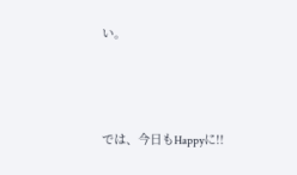い。



では、今日もHappyに!!